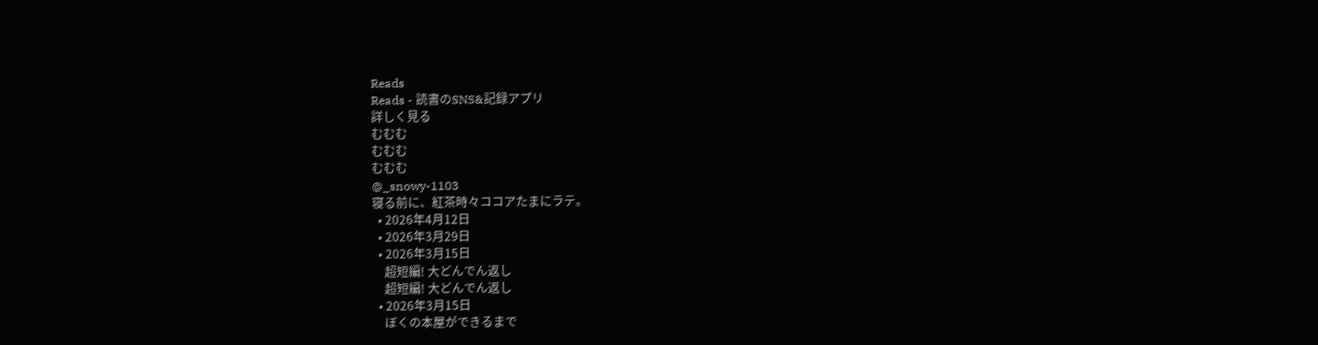Reads
Reads - 読書のSNS&記録アプリ
詳しく見る
むむむ
むむむ
むむむ
@_snowy-1103
寝る前に、紅茶時々ココアたまにラテ。
  • 2026年4月12日
  • 2026年3月29日
  • 2026年3月15日
    超短編! 大どんでん返し
    超短編! 大どんでん返し
  • 2026年3月15日
    ぼくの本屋ができるまで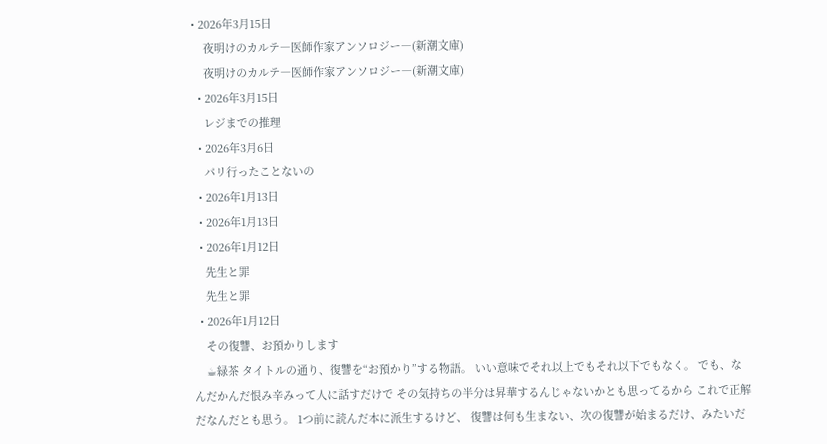• 2026年3月15日
    夜明けのカルテ―医師作家アンソロジー―(新潮文庫)
    夜明けのカルテ―医師作家アンソロジー―(新潮文庫)
  • 2026年3月15日
    レジまでの推理
  • 2026年3月6日
    パリ行ったことないの
  • 2026年1月13日
  • 2026年1月13日
  • 2026年1月12日
    先生と罪
    先生と罪
  • 2026年1月12日
    その復讐、お預かりします
    ☕緑茶 タイトルの通り、復讐を“お預かり”する物語。 いい意味でそれ以上でもそれ以下でもなく。 でも、なんだかんだ恨み辛みって人に話すだけで その気持ちの半分は昇華するんじゃないかとも思ってるから これで正解だなんだとも思う。 1つ前に読んだ本に派生するけど、 復讐は何も生まない、次の復讐が始まるだけ、みたいだ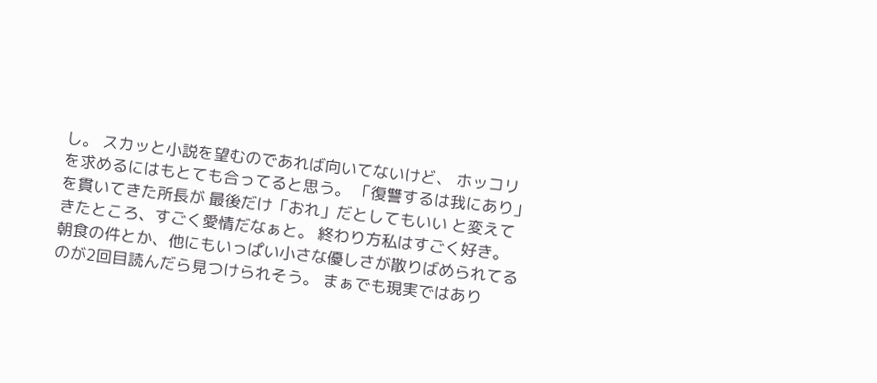し。 スカッと小説を望むのであれば向いてないけど、 ホッコリを求めるにはもとても合ってると思う。 「復讐するは我にあり」を貫いてきた所長が 最後だけ「おれ」だとしてもいい と変えてきたところ、すごく愛情だなぁと。 終わり方私はすごく好き。 朝食の件とか、他にもいっぱい小さな優しさが散りばめられてるのが2回目読んだら見つけられそう。 まぁでも現実ではあり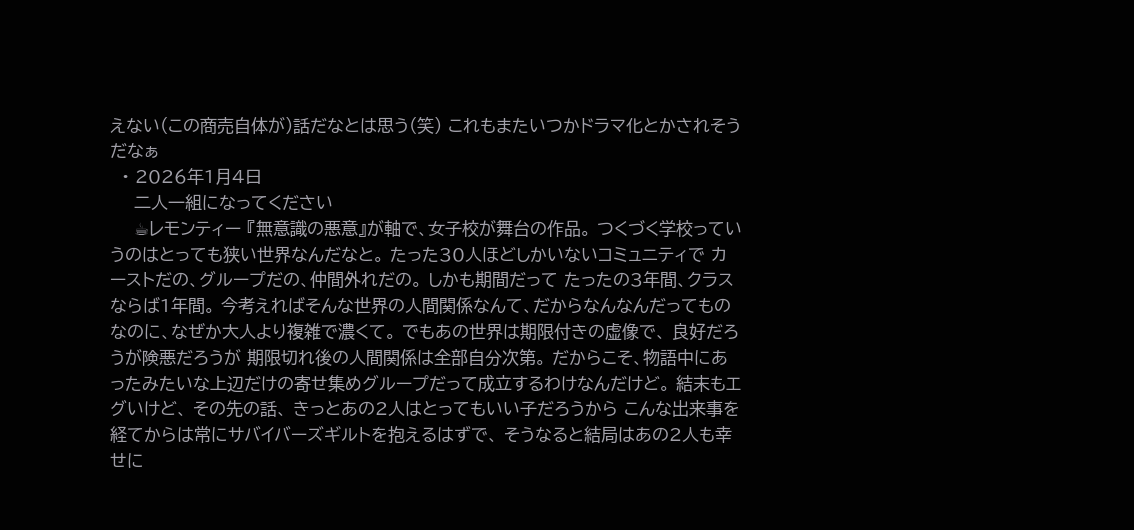えない(この商売自体が)話だなとは思う(笑) これもまたいつかドラマ化とかされそうだなぁ
  • 2026年1月4日
    二人一組になってください
    ☕レモンティー 『無意識の悪意』が軸で、女子校が舞台の作品。 つくづく学校っていうのはとっても狭い世界なんだなと。 たった30人ほどしかいないコミュニティで カーストだの、グループだの、仲間外れだの。 しかも期間だって たったの3年間、クラスならば1年間。 今考えればそんな世界の人間関係なんて、だからなんなんだってものなのに、なぜか大人より複雑で濃くて。 でもあの世界は期限付きの虚像で、 良好だろうが険悪だろうが 期限切れ後の人間関係は全部自分次第。 だからこそ、物語中にあったみたいな上辺だけの寄せ集めグループだって成立するわけなんだけど。 結末もエグいけど、 その先の話、 きっとあの2人はとってもいい子だろうから こんな出来事を経てからは常にサバイバーズギルトを抱えるはずで、 そうなると結局はあの2人も幸せに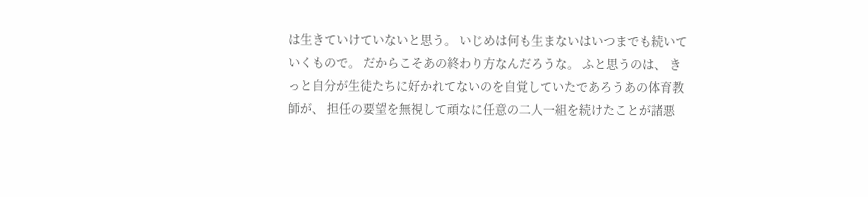は生きていけていないと思う。 いじめは何も生まないはいつまでも続いていくもので。 だからこそあの終わり方なんだろうな。 ふと思うのは、 きっと自分が生徒たちに好かれてないのを自覚していたであろうあの体育教師が、 担任の要望を無視して頑なに任意の二人一組を続けたことが諸悪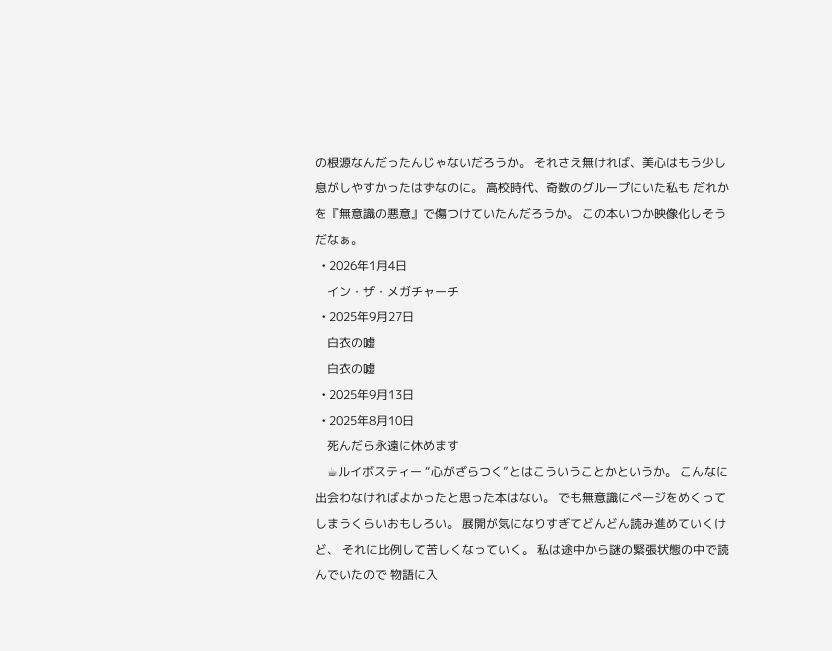の根源なんだったんじゃないだろうか。 それさえ無ければ、美心はもう少し息がしやすかったはずなのに。 高校時代、奇数のグループにいた私も だれかを『無意識の悪意』で傷つけていたんだろうか。 この本いつか映像化しそうだなぁ。
  • 2026年1月4日
    イン・ザ・メガチャーチ
  • 2025年9月27日
    白衣の嘘
    白衣の嘘
  • 2025年9月13日
  • 2025年8月10日
    死んだら永遠に休めます
    ☕ルイボスティー “心がざらつく”とはこういうことかというか。 こんなに出会わなければよかったと思った本はない。 でも無意識にページをめくってしまうくらいおもしろい。 展開が気になりすぎてどんどん読み進めていくけど、 それに比例して苦しくなっていく。 私は途中から謎の緊張状態の中で読んでいたので 物語に入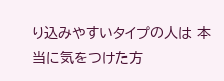り込みやすいタイプの人は 本当に気をつけた方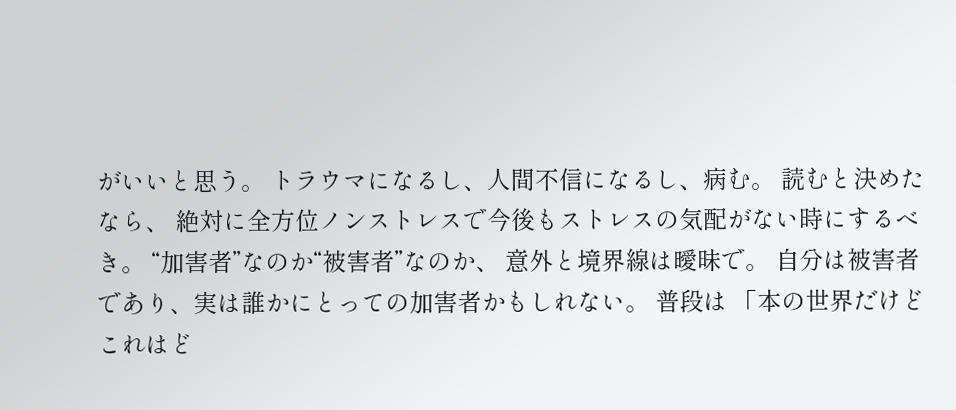がいいと思う。 トラウマになるし、人間不信になるし、病む。 読むと決めたなら、 絶対に全方位ノンストレスで今後もストレスの気配がない時にするべき。 “加害者”なのか“被害者”なのか、 意外と境界線は曖昧で。 自分は被害者であり、実は誰かにとっての加害者かもしれない。 普段は 「本の世界だけどこれはど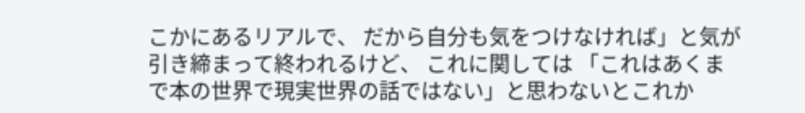こかにあるリアルで、 だから自分も気をつけなければ」と気が引き締まって終われるけど、 これに関しては 「これはあくまで本の世界で現実世界の話ではない」と思わないとこれか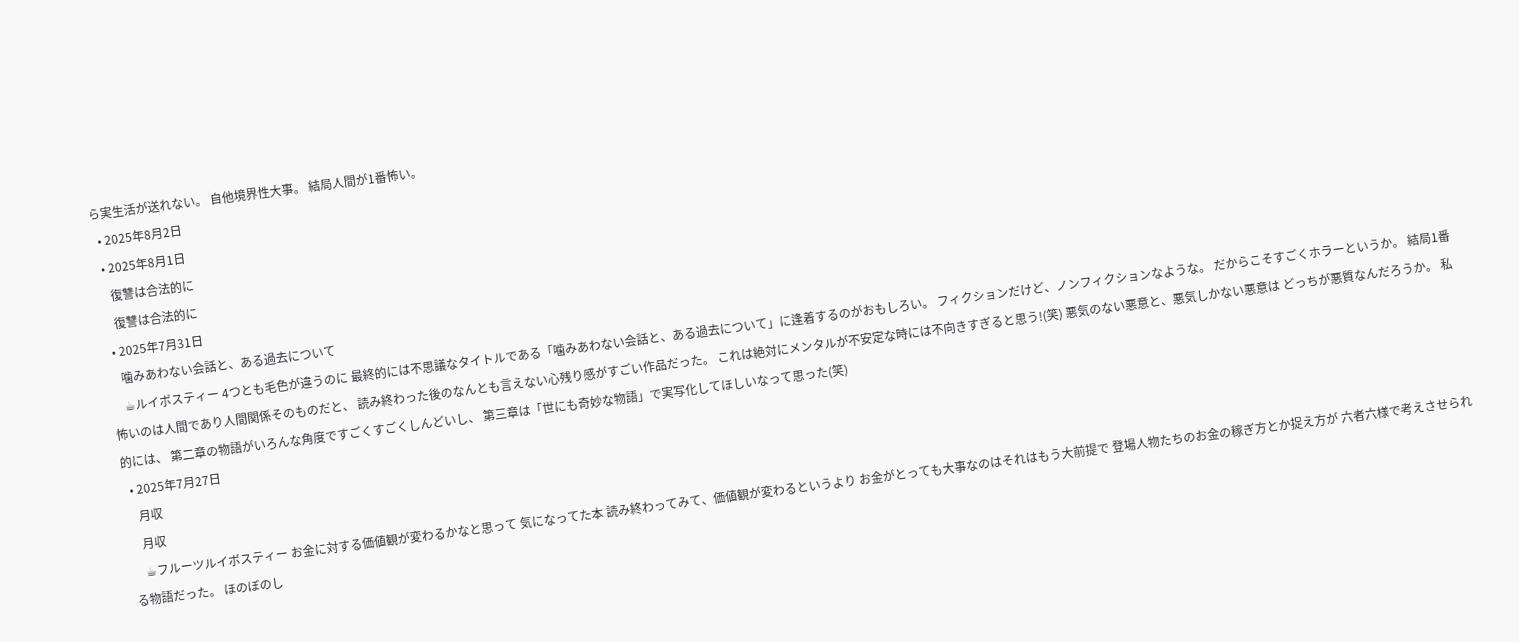ら実生活が送れない。 自他境界性大事。 結局人間が1番怖い。
  • 2025年8月2日
  • 2025年8月1日
    復讐は合法的に
    復讐は合法的に
  • 2025年7月31日
    噛みあわない会話と、ある過去について
    ☕ルイボスティー 4つとも毛色が違うのに 最終的には不思議なタイトルである「噛みあわない会話と、ある過去について」に逢着するのがおもしろい。 フィクションだけど、ノンフィクションなような。 だからこそすごくホラーというか。 結局1番怖いのは人間であり人間関係そのものだと、 読み終わった後のなんとも言えない心残り感がすごい作品だった。 これは絶対にメンタルが不安定な時には不向きすぎると思う!(笑) 悪気のない悪意と、悪気しかない悪意は どっちが悪質なんだろうか。 私的には、 第二章の物語がいろんな角度ですごくすごくしんどいし、 第三章は「世にも奇妙な物語」で実写化してほしいなって思った(笑)
  • 2025年7月27日
    月収
    月収
    ☕フルーツルイボスティー お金に対する価値観が変わるかなと思って 気になってた本 読み終わってみて、価値観が変わるというより お金がとっても大事なのはそれはもう大前提で 登場人物たちのお金の稼ぎ方とか捉え方が 六者六様で考えさせられる物語だった。 ほのぼのし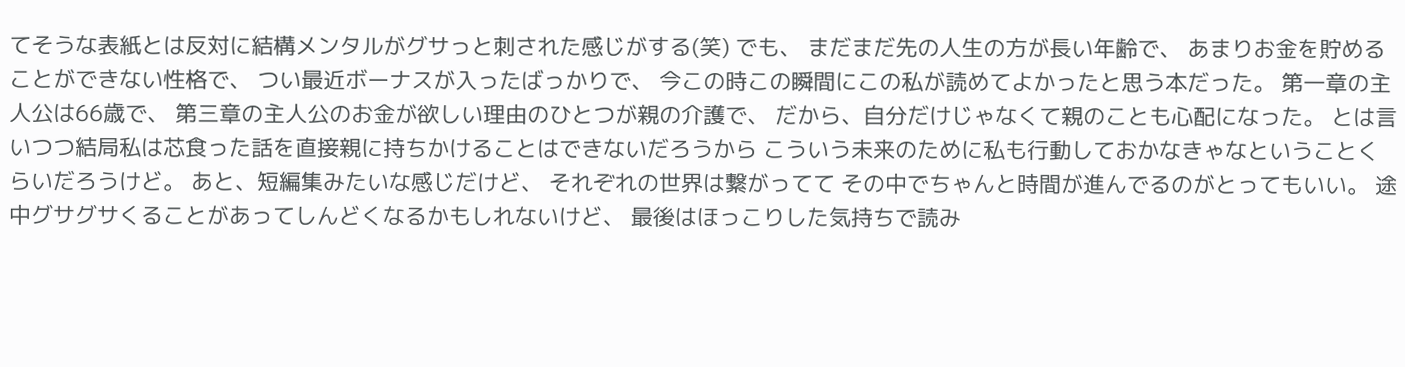てそうな表紙とは反対に結構メンタルがグサっと刺された感じがする(笑) でも、 まだまだ先の人生の方が長い年齢で、 あまりお金を貯めることができない性格で、 つい最近ボーナスが入ったばっかりで、 今この時この瞬間にこの私が読めてよかったと思う本だった。 第一章の主人公は66歳で、 第三章の主人公のお金が欲しい理由のひとつが親の介護で、 だから、自分だけじゃなくて親のことも心配になった。 とは言いつつ結局私は芯食った話を直接親に持ちかけることはできないだろうから こういう未来のために私も行動しておかなきゃなということくらいだろうけど。 あと、短編集みたいな感じだけど、 それぞれの世界は繋がってて その中でちゃんと時間が進んでるのがとってもいい。 途中グサグサくることがあってしんどくなるかもしれないけど、 最後はほっこりした気持ちで読み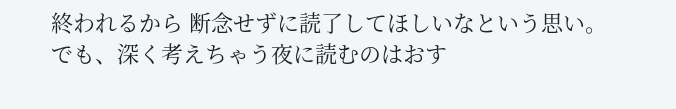終われるから 断念せずに読了してほしいなという思い。 でも、深く考えちゃう夜に読むのはおす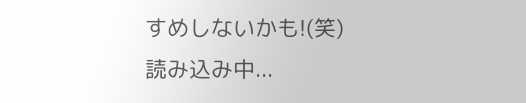すめしないかも!(笑)
読み込み中...